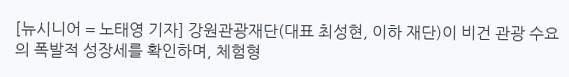[뉴시니어 = 노태영 기자] 강원관광재단(대표 최성현, 이하 재단)이 비건 관광 수요의 폭발적 성장세를 확인하며, 체험형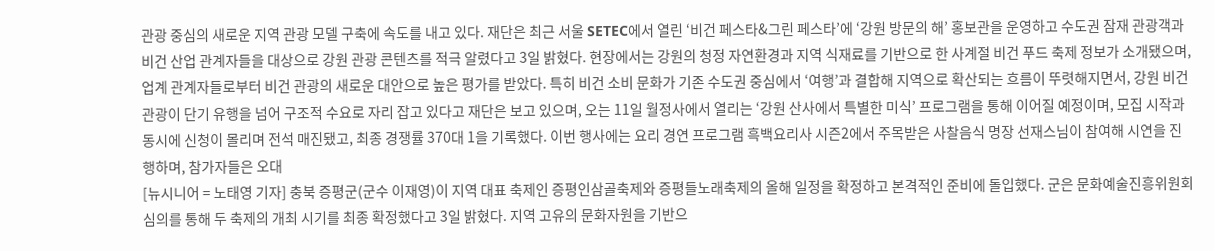관광 중심의 새로운 지역 관광 모델 구축에 속도를 내고 있다. 재단은 최근 서울 SETEC에서 열린 ‘비건 페스타&그린 페스타’에 ‘강원 방문의 해’ 홍보관을 운영하고 수도권 잠재 관광객과 비건 산업 관계자들을 대상으로 강원 관광 콘텐츠를 적극 알렸다고 3일 밝혔다. 현장에서는 강원의 청정 자연환경과 지역 식재료를 기반으로 한 사계절 비건 푸드 축제 정보가 소개됐으며, 업계 관계자들로부터 비건 관광의 새로운 대안으로 높은 평가를 받았다. 특히 비건 소비 문화가 기존 수도권 중심에서 ‘여행’과 결합해 지역으로 확산되는 흐름이 뚜렷해지면서, 강원 비건 관광이 단기 유행을 넘어 구조적 수요로 자리 잡고 있다고 재단은 보고 있으며, 오는 11일 월정사에서 열리는 ‘강원 산사에서 특별한 미식’ 프로그램을 통해 이어질 예정이며, 모집 시작과 동시에 신청이 몰리며 전석 매진됐고, 최종 경쟁률 370대 1을 기록했다. 이번 행사에는 요리 경연 프로그램 흑백요리사 시즌2에서 주목받은 사찰음식 명장 선재스님이 참여해 시연을 진행하며, 참가자들은 오대
[뉴시니어 = 노태영 기자] 충북 증평군(군수 이재영)이 지역 대표 축제인 증평인삼골축제와 증평들노래축제의 올해 일정을 확정하고 본격적인 준비에 돌입했다. 군은 문화예술진흥위원회 심의를 통해 두 축제의 개최 시기를 최종 확정했다고 3일 밝혔다. 지역 고유의 문화자원을 기반으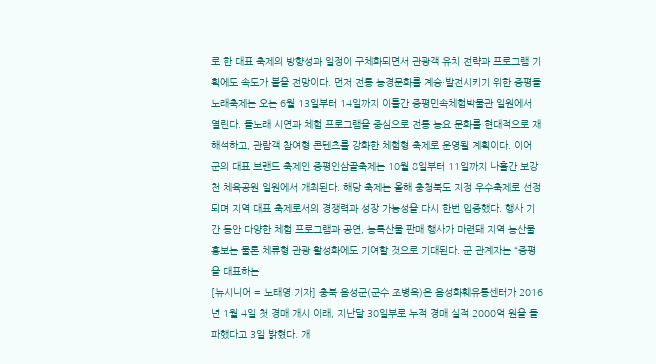로 한 대표 축제의 방향성과 일정이 구체화되면서 관광객 유치 전략과 프로그램 기획에도 속도가 붙을 전망이다. 먼저 전통 농경문화를 계승·발전시키기 위한 증평들노래축제는 오는 6월 13일부터 14일까지 이틀간 증평민속체험박물관 일원에서 열린다. 들노래 시연과 체험 프로그램을 중심으로 전통 농요 문화를 현대적으로 재해석하고, 관람객 참여형 콘텐츠를 강화한 체험형 축제로 운영될 계획이다. 이어 군의 대표 브랜드 축제인 증평인삼골축제는 10월 8일부터 11일까지 나흘간 보강천 체육공원 일원에서 개최된다. 해당 축제는 올해 충청북도 지정 우수축제로 선정되며 지역 대표 축제로서의 경쟁력과 성장 가능성을 다시 한번 입증했다. 행사 기간 동안 다양한 체험 프로그램과 공연, 농특산물 판매 행사가 마련돼 지역 농산물 홍보는 물론 체류형 관광 활성화에도 기여할 것으로 기대된다. 군 관계자는 “증평을 대표하는
[뉴시니어 = 노태영 기자] 충북 음성군(군수 조병옥)은 음성화훼유통센터가 2016년 1월 4일 첫 경매 개시 이래, 지난달 30일부로 누적 경매 실적 2000억 원을 돌파했다고 3일 밝혔다. 개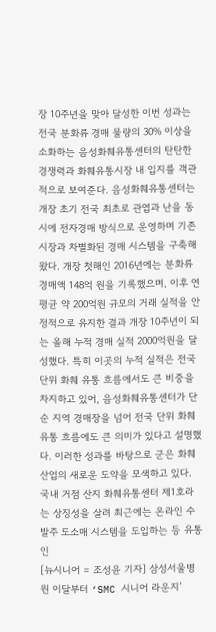장 10주년을 맞아 달성한 이번 성과는 전국 분화류 경매 물량의 30% 이상을 소화하는 음성화훼유통센터의 탄탄한 경쟁력과 화훼유통시장 내 입지를 객관적으로 보여준다. 음성화훼유통센터는 개장 초기 전국 최초로 관엽과 난을 동시에 전자경매 방식으로 운영하며 기존 시장과 차별화된 경매 시스템을 구축해 왔다. 개장 첫해인 2016년에는 분화류 경매액 148억 원을 기록했으며, 이후 연평균 약 200억원 규모의 거래 실적을 안정적으로 유지한 결과 개장 10주년이 되는 올해 누적 경매 실적 2000억원을 달성했다. 특히 이곳의 누적 실적은 전국 단위 화훼 유통 흐름에서도 큰 비중을 차지하고 있어, 음성화훼유통센터가 단순 지역 경매장을 넘어 전국 단위 화훼유통 흐름에도 큰 의미가 있다고 설명했다. 이러한 성과를 바탕으로 군은 화훼 산업의 새로운 도약을 모색하고 있다. 국내 거점 산지 화훼유통센터 제1호라는 상징성을 살려 최근에는 온라인 수발주 도소매 시스템을 도입하는 등 유통 인
[뉴시니어 = 조성윤 기자] 삼성서울병원 이달부터 ‘SMC 시니어 라운지’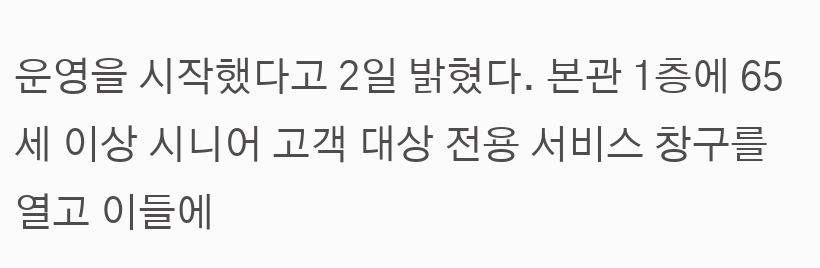운영을 시작했다고 2일 밝혔다. 본관 1층에 65세 이상 시니어 고객 대상 전용 서비스 창구를 열고 이들에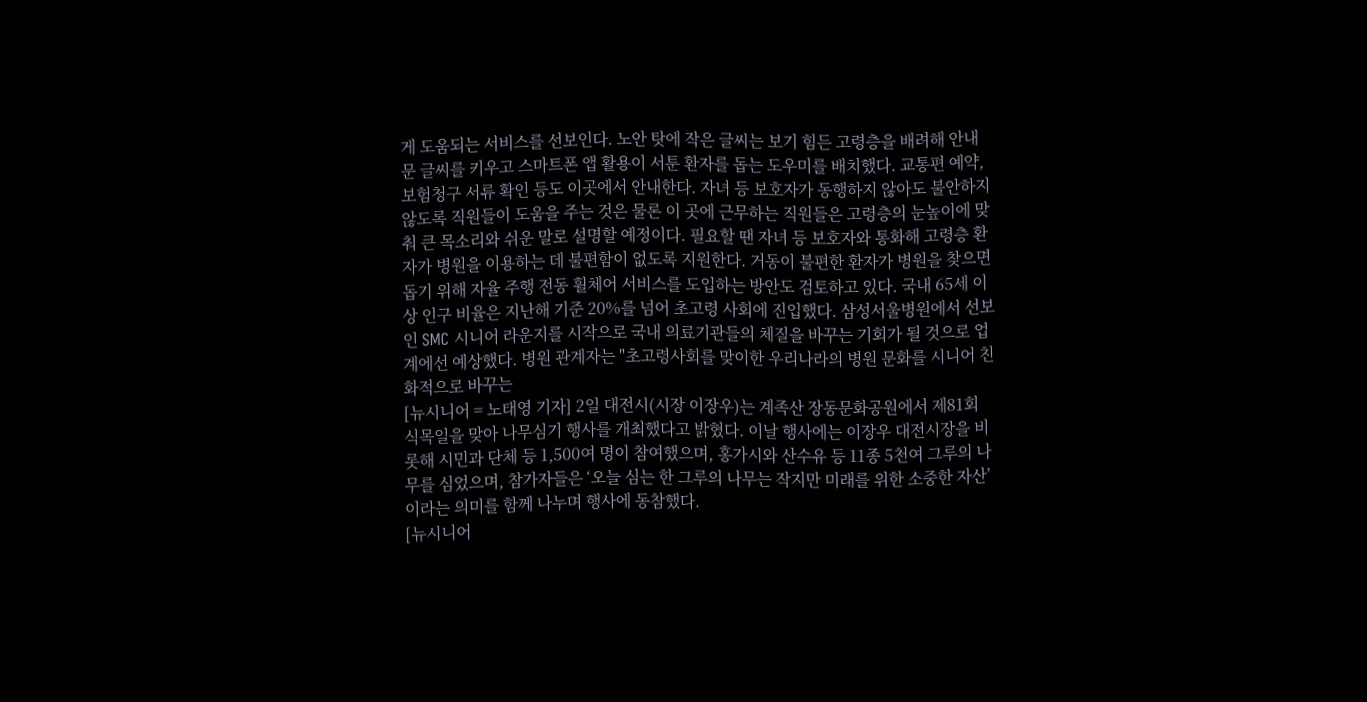게 도움되는 서비스를 선보인다. 노안 탓에 작은 글씨는 보기 힘든 고령층을 배려해 안내문 글씨를 키우고 스마트폰 앱 활용이 서툰 환자를 돕는 도우미를 배치했다. 교통편 예약, 보험청구 서류 확인 등도 이곳에서 안내한다. 자녀 등 보호자가 동행하지 않아도 불안하지 않도록 직원들이 도움을 주는 것은 물론 이 곳에 근무하는 직원들은 고령층의 눈높이에 맞춰 큰 목소리와 쉬운 말로 설명할 예정이다. 필요할 땐 자녀 등 보호자와 통화해 고령층 환자가 병원을 이용하는 데 불편함이 없도록 지원한다. 거동이 불편한 환자가 병원을 찾으면 돕기 위해 자율 주행 전동 휠체어 서비스를 도입하는 방안도 검토하고 있다. 국내 65세 이상 인구 비율은 지난해 기준 20%를 넘어 초고령 사회에 진입했다. 삼성서울병원에서 선보인 SMC 시니어 라운지를 시작으로 국내 의료기관들의 체질을 바꾸는 기회가 될 것으로 업계에선 예상했다. 병원 관계자는 "초고령사회를 맞이한 우리나라의 병원 문화를 시니어 친화적으로 바꾸는
[뉴시니어 = 노태영 기자] 2일 대전시(시장 이장우)는 계족산 장동문화공원에서 제81회 식목일을 맞아 나무심기 행사를 개최했다고 밝혔다. 이날 행사에는 이장우 대전시장을 비롯해 시민과 단체 등 1,500여 명이 참여했으며, 홍가시와 산수유 등 11종 5천여 그루의 나무를 심었으며, 참가자들은 ‘오늘 심는 한 그루의 나무는 작지만 미래를 위한 소중한 자산’이라는 의미를 함께 나누며 행사에 동참했다.
[뉴시니어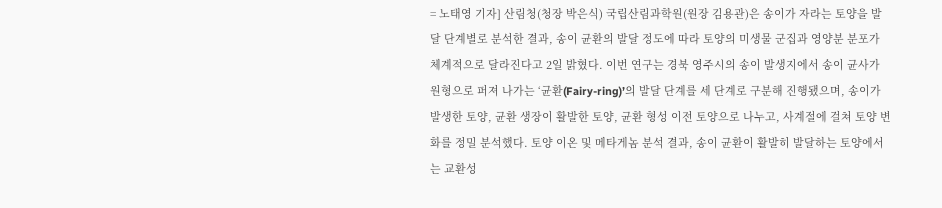= 노태영 기자] 산림청(청장 박은식) 국립산림과학원(원장 김용관)은 송이가 자라는 토양을 발달 단계별로 분석한 결과, 송이 균환의 발달 정도에 따라 토양의 미생물 군집과 영양분 분포가 체계적으로 달라진다고 2일 밝혔다. 이번 연구는 경북 영주시의 송이 발생지에서 송이 균사가 원형으로 퍼져 나가는 ‘균환(Fairy-ring)’의 발달 단계를 세 단계로 구분해 진행됐으며, 송이가 발생한 토양, 균환 생장이 활발한 토양, 균환 형성 이전 토양으로 나누고, 사계절에 걸쳐 토양 변화를 정밀 분석했다. 토양 이온 및 메타게놈 분석 결과, 송이 균환이 활발히 발달하는 토양에서는 교환성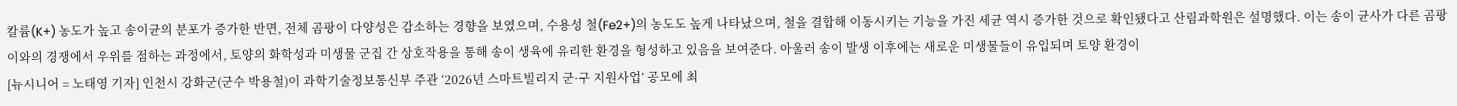칼륨(K+) 농도가 높고 송이균의 분포가 증가한 반면, 전체 곰팡이 다양성은 감소하는 경향을 보였으며, 수용성 철(Fe2+)의 농도도 높게 나타났으며, 철을 결합해 이동시키는 기능을 가진 세균 역시 증가한 것으로 확인됐다고 산림과학원은 설명했다. 이는 송이 균사가 다른 곰팡이와의 경쟁에서 우위를 점하는 과정에서, 토양의 화학성과 미생물 군집 간 상호작용을 통해 송이 생육에 유리한 환경을 형성하고 있음을 보여준다. 아울러 송이 발생 이후에는 새로운 미생물들이 유입되며 토양 환경이
[뉴시니어 = 노태영 기자] 인천시 강화군(군수 박용철)이 과학기술정보통신부 주관 ‘2026년 스마트빌리지 군·구 지원사업’ 공모에 최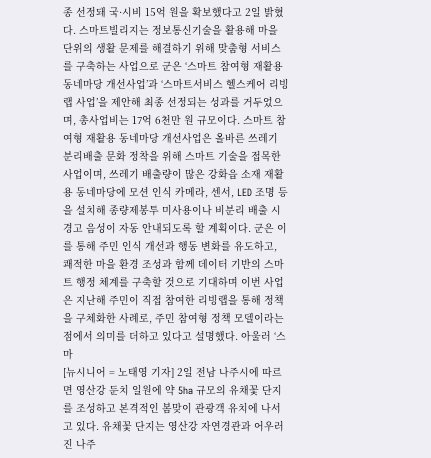종 선정돼 국·시비 15억 원을 확보했다고 2일 밝혔다. 스마트빌리지는 정보통신기술을 활용해 마을 단위의 생활 문제를 해결하기 위해 맞춤형 서비스를 구축하는 사업으로 군은 ‘스마트 참여형 재활용 동네마당 개선사업’과 ‘스마트서비스 헬스케어 리빙랩 사업’을 제안해 최종 선정되는 성과를 거두었으며, 총사업비는 17억 6천만 원 규모이다. 스마트 참여형 재활용 동네마당 개선사업은 올바른 쓰레기 분리배출 문화 정착을 위해 스마트 기술을 접목한 사업이며, 쓰레기 배출량이 많은 강화읍 소재 재활용 동네마당에 모션 인식 카메라, 센서, LED 조명 등을 설치해 종량제봉투 미사용이나 비분리 배출 시 경고 음성이 자동 안내되도록 할 계획이다. 군은 이를 통해 주민 인식 개선과 행동 변화를 유도하고, 쾌적한 마을 환경 조성과 함께 데이터 기반의 스마트 행정 체계를 구축할 것으로 기대하며 이번 사업은 지난해 주민이 직접 참여한 리빙랩을 통해 정책을 구체화한 사례로, 주민 참여형 정책 모델이라는 점에서 의미를 더하고 있다고 설명했다. 아울러 ‘스마
[뉴시니어 = 노태영 기자] 2일 전남 나주시에 따르면 영산강 둔치 일원에 약 5ha 규모의 유채꽃 단지를 조성하고 본격적인 봄맞이 관광객 유치에 나서고 있다. 유채꽃 단지는 영산강 자연경관과 어우러진 나주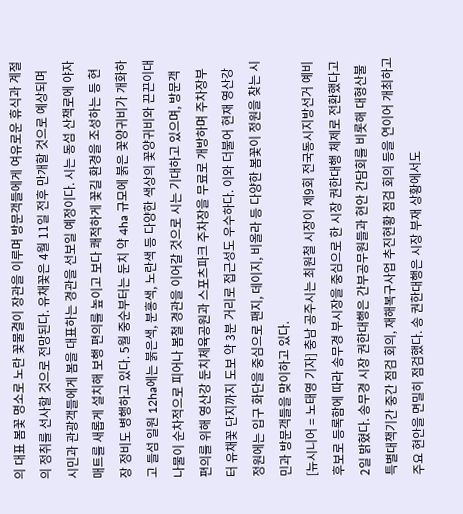의 대표 봄꽃 명소로 노란 꽃물결이 장관을 이루며 방문객들에게 여유로운 휴식과 계절의 정취를 선사할 것으로 전망된다. 유채꽃은 4월 11일 전후 만개할 것으로 예상되며 시민과 관광객들에게 봄을 대표하는 경관을 선보일 예정이다. 시는 동섬 산책로에 야자매트를 새롭게 설치해 보행 편의를 높이고 보다 쾌적하게 꽃길 환경을 조성하는 등 현장 정비도 병행하고 있다. 5월 중순부터는 둔치 약 4ha 규모에 붉은 꽃양귀비가 개화하고 들섬 일원 12ha에는 붉은색, 분홍색, 노란색 등 다양한 색상의 꽃양귀비와 끈끈이대나물이 순차적으로 피어나 봄철 경관을 이어갈 것으로 시는 기대하고 있으며, 방문객 편의를 위해 영산강 둔치체육공원과 스포츠파크 주차장을 무료로 개방하며 주차장부터 유채꽃 단지까지 도보 약 3분 거리로 접근성도 우수하다. 이와 더불어 현재 영산강정원에는 입구 화단을 중심으로 팬지, 데이지, 비올라 등 다양한 봄꽃이 정원을 찾는 시민과 방문객들을 맞이하고 있다.
[뉴시니어 = 노태영 기자] 충남 공주시는 최원철 시장이 제9회 전국동시지방선거 예비후보로 등록함에 따라 송무경 부시장을 중심으로 한 시장 권한대행 체제로 전환했다고 2일 밝혔다. 송무경 시장 권한대행은 간부공무원들과 현안 간담회를 비롯해 대형산불 특별대책기간 중간 점검 회의, 재해복구사업 추진현황 점검 회의 등을 연이어 개최하고 주요 현안을 면밀히 점검했다. 송 권한대행은 시장 부재 상황에서도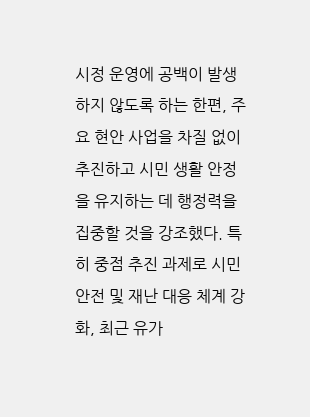시정 운영에 공백이 발생하지 않도록 하는 한편, 주요 현안 사업을 차질 없이 추진하고 시민 생활 안정을 유지하는 데 행정력을 집중할 것을 강조했다. 특히 중점 추진 과제로 시민 안전 및 재난 대응 체계 강화, 최근 유가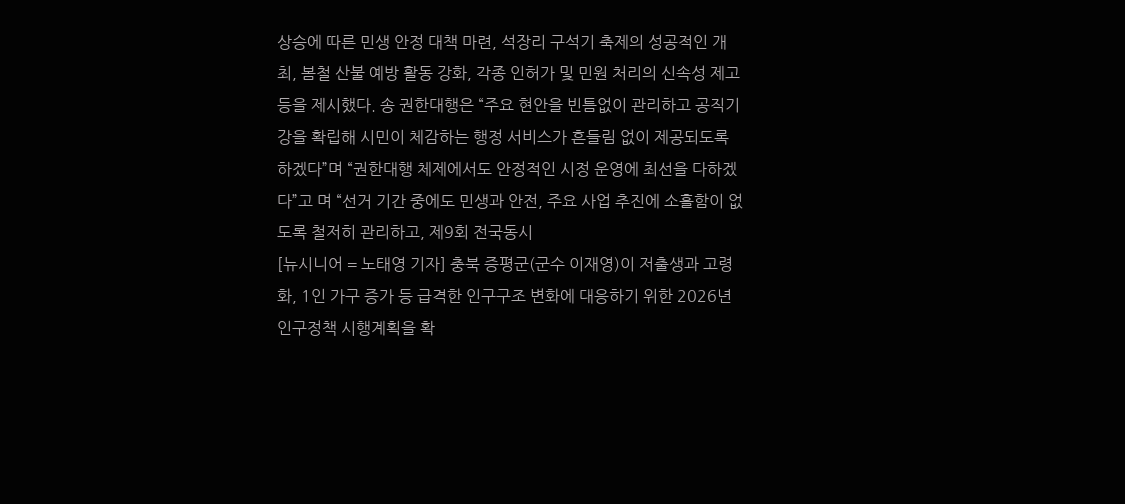상승에 따른 민생 안정 대책 마련, 석장리 구석기 축제의 성공적인 개최, 봄철 산불 예방 활동 강화, 각종 인허가 및 민원 처리의 신속성 제고 등을 제시했다. 송 권한대행은 “주요 현안을 빈틈없이 관리하고 공직기강을 확립해 시민이 체감하는 행정 서비스가 흔들림 없이 제공되도록 하겠다”며 “권한대행 체제에서도 안정적인 시정 운영에 최선을 다하겠다”고 며 “선거 기간 중에도 민생과 안전, 주요 사업 추진에 소홀함이 없도록 철저히 관리하고, 제9회 전국동시
[뉴시니어 = 노태영 기자] 충북 증평군(군수 이재영)이 저출생과 고령화, 1인 가구 증가 등 급격한 인구구조 변화에 대응하기 위한 2026년 인구정책 시행계획을 확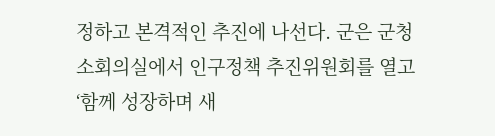정하고 본격적인 추진에 나선다. 군은 군청 소회의실에서 인구정책 추진위원회를 열고 ‘함께 성장하며 새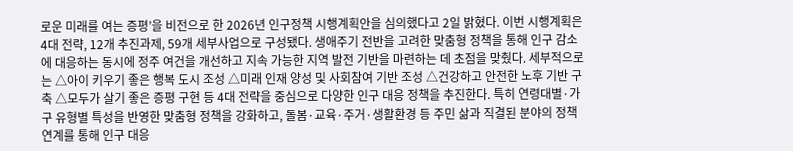로운 미래를 여는 증평’을 비전으로 한 2026년 인구정책 시행계획안을 심의했다고 2일 밝혔다. 이번 시행계획은 4대 전략, 12개 추진과제, 59개 세부사업으로 구성됐다. 생애주기 전반을 고려한 맞춤형 정책을 통해 인구 감소에 대응하는 동시에 정주 여건을 개선하고 지속 가능한 지역 발전 기반을 마련하는 데 초점을 맞췄다. 세부적으로는 △아이 키우기 좋은 행복 도시 조성 △미래 인재 양성 및 사회참여 기반 조성 △건강하고 안전한 노후 기반 구축 △모두가 살기 좋은 증평 구현 등 4대 전략을 중심으로 다양한 인구 대응 정책을 추진한다. 특히 연령대별·가구 유형별 특성을 반영한 맞춤형 정책을 강화하고, 돌봄·교육·주거·생활환경 등 주민 삶과 직결된 분야의 정책 연계를 통해 인구 대응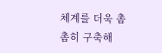체계를 더욱 촘촘히 구축해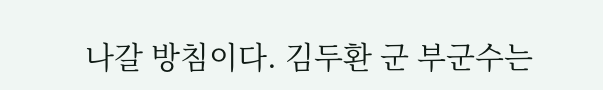나갈 방침이다. 김두환 군 부군수는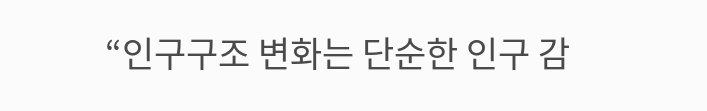“인구구조 변화는 단순한 인구 감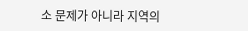소 문제가 아니라 지역의